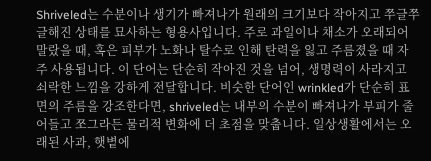Shriveled는 수분이나 생기가 빠져나가 원래의 크기보다 작아지고 쭈글쭈글해진 상태를 묘사하는 형용사입니다. 주로 과일이나 채소가 오래되어 말랐을 때, 혹은 피부가 노화나 탈수로 인해 탄력을 잃고 주름졌을 때 자주 사용됩니다. 이 단어는 단순히 작아진 것을 넘어, 생명력이 사라지고 쇠락한 느낌을 강하게 전달합니다. 비슷한 단어인 wrinkled가 단순히 표면의 주름을 강조한다면, shriveled는 내부의 수분이 빠져나가 부피가 줄어들고 쪼그라든 물리적 변화에 더 초점을 맞춥니다. 일상생활에서는 오래된 사과, 햇볕에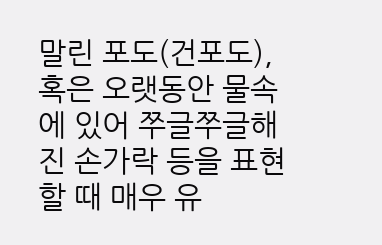말린 포도(건포도), 혹은 오랫동안 물속에 있어 쭈글쭈글해진 손가락 등을 표현할 때 매우 유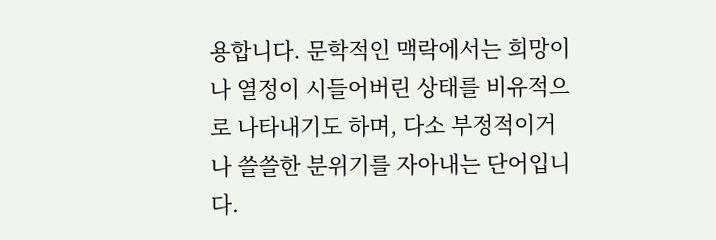용합니다. 문학적인 맥락에서는 희망이나 열정이 시들어버린 상태를 비유적으로 나타내기도 하며, 다소 부정적이거나 쓸쓸한 분위기를 자아내는 단어입니다.